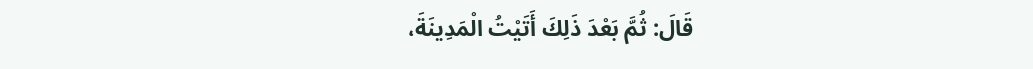قَالَ: ثُمَّ بَعْدَ ذَلِكَ أَتَيْتُ الْمَدِينَةَ،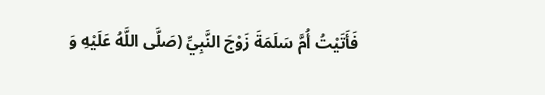فَأَتَيْتُ أُمَّ سَلَمَةَ زَوْجَ النَّبِيِّ (صَلَّى اللَّهُ عَلَيْهِ وَ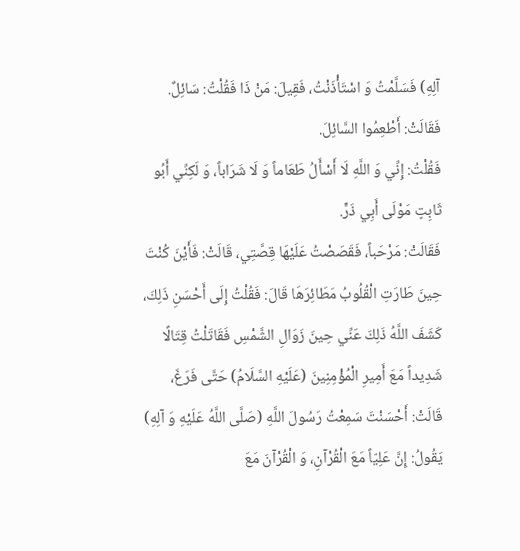آلِهِ) فَسَلَّمْتُ وَ اسْتَأْذَنْتُ، فَقِيلَ: مَنْ ذَا فَقُلْتُ: سَائِلٌ.
فَقَالَتْ: أَطْعِمُوا السَّائِلَ.
فَقُلْتُ: إِنِّي وَ اللَّهِ لَا أَسْأَلُ طَعَاماً وَ لَا شَرَاباً، وَ لَكِنِّي أَبُو ثَابِتٍ مَوْلَى أَبِي ذَرٍّ.
فَقَالَتْ: مَرْحَباً، فَقَصَصْتُ عَلَيْهَا قِصَّتِي، قَالَتْ: فَأَيْنَ كُنْتَ حِينَ طَارَتِ الْقُلُوبُ مَطَائِرَهَا قَالَ: فَقُلْتُ إِلَى أَحْسَنِ ذَلِكَ، كَشَفَ اللَّهُ ذَلِكَ عَنِّي حِينَ زَوَالِ الشَّمْسِ فَقَاتَلْتُ قِتَالًا شَدِيداً مَعَ أَمِيرِ الْمُؤْمِنِينَ (عَلَيْهِ السَّلَامُ) حَتَّى فَرَغَ، قَالَتْ: أَحْسَنْتَ سَمِعْتُ رَسُولَ اللَّهِ (صَلَّى اللَّهُ عَلَيْهِ وَ آلِهِ) يَقُولُ: إِنَّ عَلِيّاً مَعَ الْقُرْآنِ، وَ الْقُرْآنَ مَعَ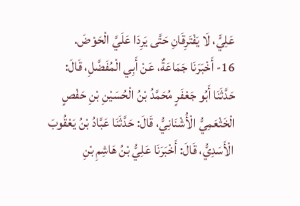عَلِيٍّ، لَا يَفْتَرِقَانِ حَتَّى يَرِدَا عَلَيَّ الْحَوْضَ.
16- أَخْبَرَنَا جَمَاعَةٌ، عَنْ أَبِي الْمُفَضَّلِ، قَالَ: حَدَّثَنَا أَبُو جَعْفَرٍ مُحَمَّدُ بْنُ الْحُسَيْنِ بْنِ حَفْصٍ الْخَثْعَمِيُّ الْأُشْنَانِيُّ، قَالَ: حَدَّثَنَا عَبَّادُ بْنُ يَعْقُوبَ الْأَسَدِيُّ، قَالَ: أَخْبَرَنَا عَلِيُّ بْنُ هَاشِمِ بْنِ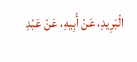الْبَرِيدِ، عَنْ أَبِيهِ، عَنْ عَبْدِ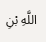اللَّهِ بْنِ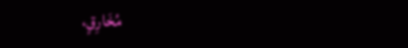مُخَارِقٍ،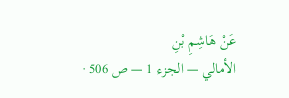عَنْ هَاشِمِ بْنِ
الأمالي — الجزء 1 — ص 506 ·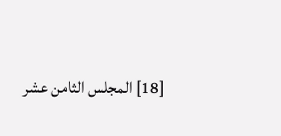[18] المجلس الثامن عشر